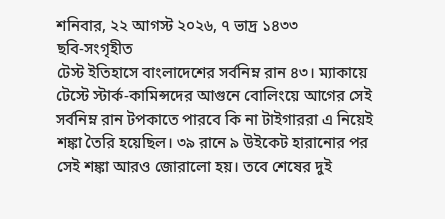শনিবার, ২২ আগস্ট ২০২৬, ৭ ভাদ্র ১৪৩৩
ছবি-সংগৃহীত
টেস্ট ইতিহাসে বাংলাদেশের সর্বনিম্ন রান ৪৩। ম্যাকায়ে টেস্টে স্টার্ক-কামিন্সদের আগুনে বোলিংয়ে আগের সেই সর্বনিম্ন রান টপকাতে পারবে কি না টাইগাররা এ নিয়েই শঙ্কা তৈরি হয়েছিল। ৩৯ রানে ৯ উইকেট হারানোর পর সেই শঙ্কা আরও জোরালো হয়। তবে শেষের দুই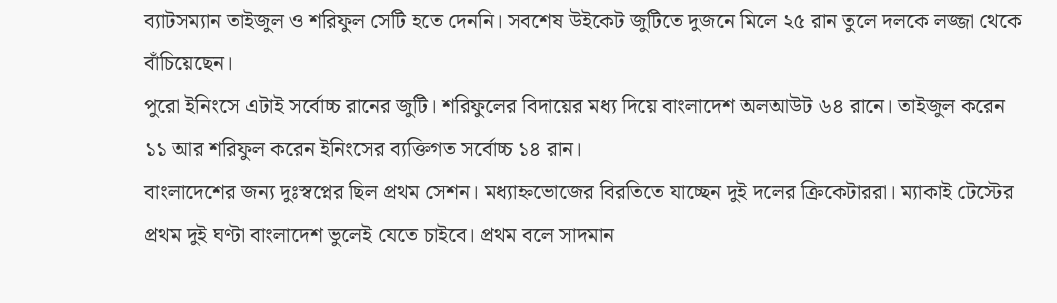ব্যাটসম্যান তাইজুল ও শরিফুল সেটি হতে দেননি। সবশেষ উইকেট জুটিতে দুজনে মিলে ২৫ রান তুলে দলকে লজ্জা থেকে বাঁচিয়েছেন।
পুরো ইনিংসে এটাই সর্বোচ্চ রানের জুটি। শরিফুলের বিদায়ের মধ্য দিয়ে বাংলাদেশ অলআউট ৬৪ রানে। তাইজুল করেন ১১ আর শরিফুল করেন ইনিংসের ব্যক্তিগত সর্বোচ্চ ১৪ রান।
বাংলাদেশের জন্য দুঃস্বপ্নের ছিল প্রথম সেশন। মধ্যাহ্নভোজের বিরতিতে যাচ্ছেন দুই দলের ক্রিকেটাররা। ম্যাকাই টেস্টের প্রথম দুই ঘণ্টা বাংলাদেশ ভুলেই যেতে চাইবে। প্রথম বলে সাদমান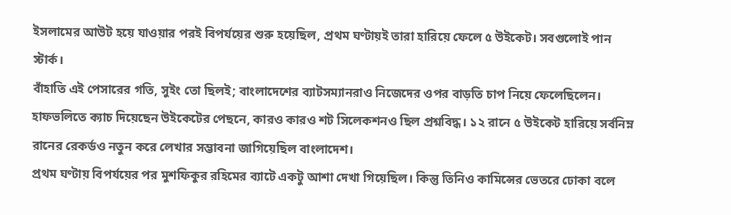ইসলামের আউট হয়ে যাওয়ার পরই বিপর্যয়ের শুরু হয়েছিল, প্রথম ঘণ্টায়ই তারা হারিয়ে ফেলে ৫ উইকেট। সবগুলোই পান স্টার্ক।
বাঁহাতি এই পেসারের গতি, সুইং তো ছিলই; বাংলাদেশের ব্যাটসম্যানরাও নিজেদের ওপর বাড়তি চাপ নিয়ে ফেলেছিলেন। হাফভলিতে ক্যাচ দিয়েছেন উইকেটের পেছনে, কারও কারও শট সিলেকশনও ছিল প্রশ্নবিদ্ধ। ১২ রানে ৫ উইকেট হারিয়ে সর্বনিম্ন রানের রেকর্ডও নতুন করে লেখার সম্ভাবনা জাগিয়েছিল বাংলাদেশ।
প্রথম ঘণ্টায় বিপর্যয়ের পর মুশফিকুর রহিমের ব্যাটে একটু আশা দেখা গিয়েছিল। কিন্তু তিনিও কামিন্সের ভেতরে ঢোকা বলে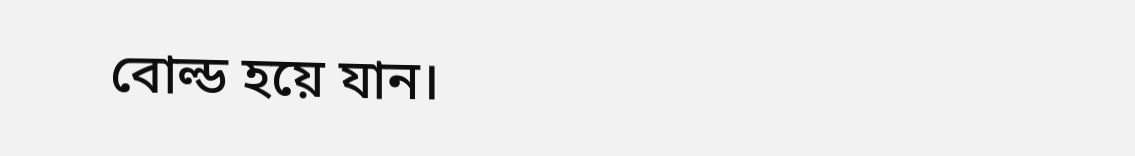বোল্ড হয়ে যান।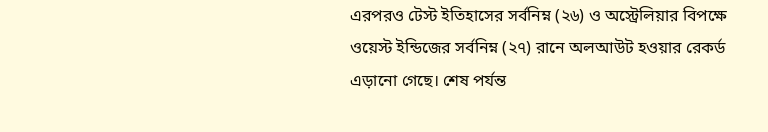এরপরও টেস্ট ইতিহাসের সর্বনিম্ন (২৬) ও অস্ট্রেলিয়ার বিপক্ষে ওয়েস্ট ইন্ডিজের সর্বনিম্ন (২৭) রানে অলআউট হওয়ার রেকর্ড এড়ানো গেছে। শেষ পর্যন্ত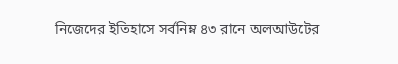নিজেদের ইতিহাসে সর্বনিম্ন ৪৩ রানে অলআউটের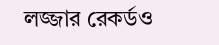লজ্জার রেকর্ডও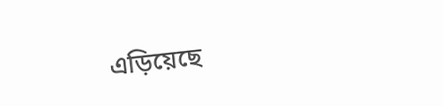এড়িয়েছে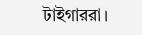টাইগাররা।